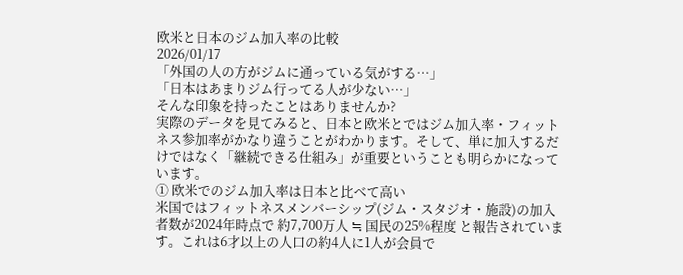欧米と日本のジム加入率の比較
2026/01/17
「外国の人の方がジムに通っている気がする…」
「日本はあまりジム行ってる人が少ない…」
そんな印象を持ったことはありませんか?
実際のデータを見てみると、日本と欧米とではジム加入率・フィットネス参加率がかなり違うことがわかります。そして、単に加入するだけではなく「継続できる仕組み」が重要ということも明らかになっています。
① 欧米でのジム加入率は日本と比べて高い
米国ではフィットネスメンバーシップ(ジム・スタジオ・施設)の加入者数が2024年時点で 約7,700万人 ≒ 国民の25%程度 と報告されています。これは6才以上の人口の約4人に1人が会員で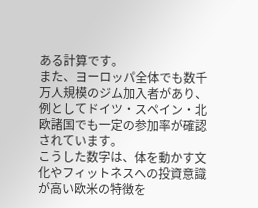ある計算です。
また、ヨーロッパ全体でも数千万人規模のジム加入者があり、例としてドイツ・スペイン・北欧諸国でも一定の参加率が確認されています。
こうした数字は、体を動かす文化やフィットネスへの投資意識が高い欧米の特徴を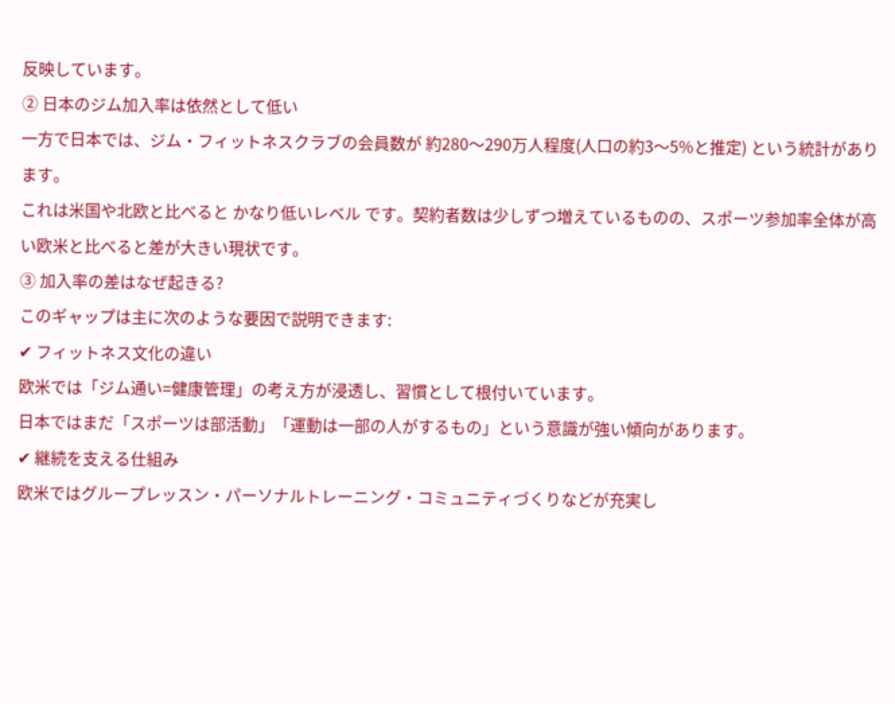反映しています。
② 日本のジム加入率は依然として低い
一方で日本では、ジム・フィットネスクラブの会員数が 約280〜290万人程度(人口の約3〜5%と推定) という統計があります。
これは米国や北欧と比べると かなり低いレベル です。契約者数は少しずつ増えているものの、スポーツ参加率全体が高い欧米と比べると差が大きい現状です。
③ 加入率の差はなぜ起きる?
このギャップは主に次のような要因で説明できます:
✔ フィットネス文化の違い
欧米では「ジム通い=健康管理」の考え方が浸透し、習慣として根付いています。
日本ではまだ「スポーツは部活動」「運動は一部の人がするもの」という意識が強い傾向があります。
✔ 継続を支える仕組み
欧米ではグループレッスン・パーソナルトレーニング・コミュニティづくりなどが充実し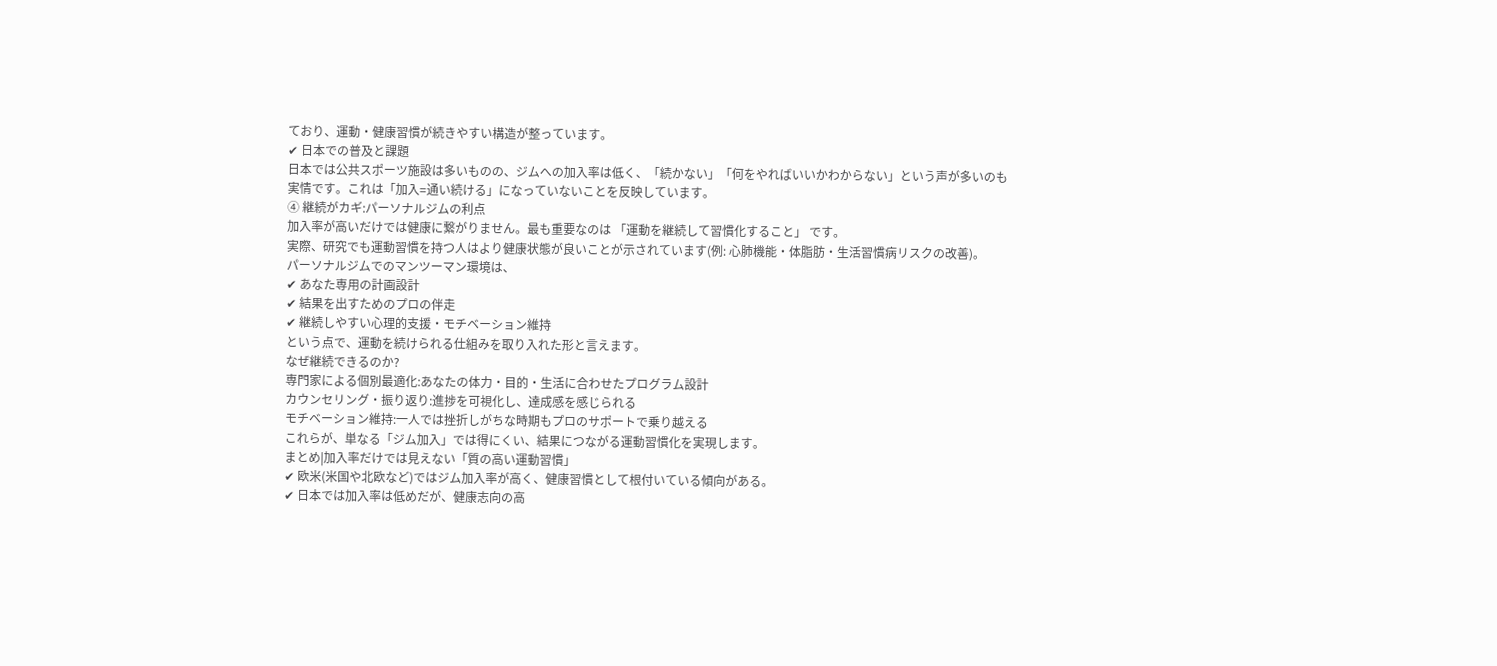ており、運動・健康習慣が続きやすい構造が整っています。
✔ 日本での普及と課題
日本では公共スポーツ施設は多いものの、ジムへの加入率は低く、「続かない」「何をやればいいかわからない」という声が多いのも実情です。これは「加入=通い続ける」になっていないことを反映しています。
④ 継続がカギ:パーソナルジムの利点
加入率が高いだけでは健康に繋がりません。最も重要なのは 「運動を継続して習慣化すること」 です。
実際、研究でも運動習慣を持つ人はより健康状態が良いことが示されています(例: 心肺機能・体脂肪・生活習慣病リスクの改善)。
パーソナルジムでのマンツーマン環境は、
✔ あなた専用の計画設計
✔ 結果を出すためのプロの伴走
✔ 継続しやすい心理的支援・モチベーション維持
という点で、運動を続けられる仕組みを取り入れた形と言えます。
なぜ継続できるのか?
専門家による個別最適化:あなたの体力・目的・生活に合わせたプログラム設計
カウンセリング・振り返り:進捗を可視化し、達成感を感じられる
モチベーション維持:一人では挫折しがちな時期もプロのサポートで乗り越える
これらが、単なる「ジム加入」では得にくい、結果につながる運動習慣化を実現します。
まとめ|加入率だけでは見えない「質の高い運動習慣」
✔ 欧米(米国や北欧など)ではジム加入率が高く、健康習慣として根付いている傾向がある。
✔ 日本では加入率は低めだが、健康志向の高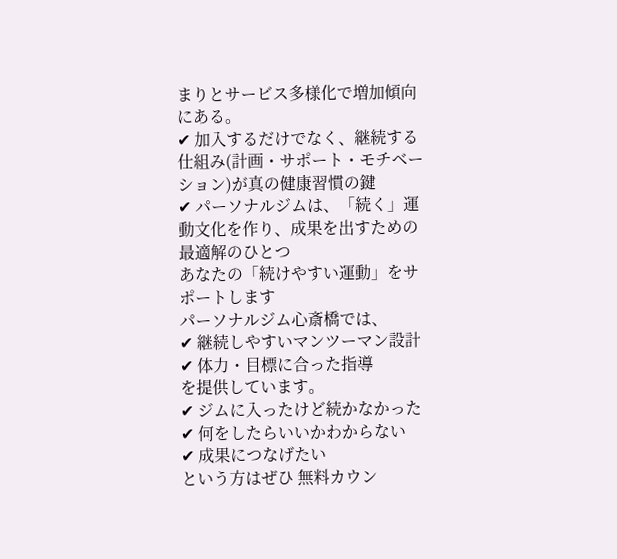まりとサービス多様化で増加傾向にある。
✔ 加入するだけでなく、継続する仕組み(計画・サポート・モチベーション)が真の健康習慣の鍵
✔ パーソナルジムは、「続く」運動文化を作り、成果を出すための最適解のひとつ
あなたの「続けやすい運動」をサポートします
パーソナルジム心斎橋では、
✔ 継続しやすいマンツーマン設計
✔ 体力・目標に合った指導
を提供しています。
✔ ジムに入ったけど続かなかった
✔ 何をしたらいいかわからない
✔ 成果につなげたい
という方はぜひ 無料カウン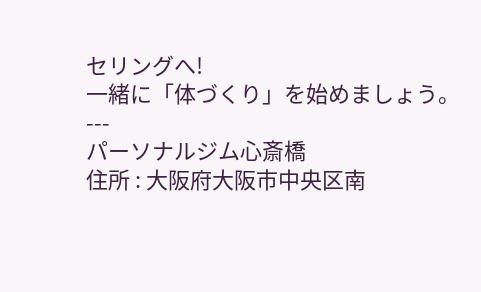セリングへ!
一緒に「体づくり」を始めましょう。
---
パーソナルジム心斎橋
住所 : 大阪府大阪市中央区南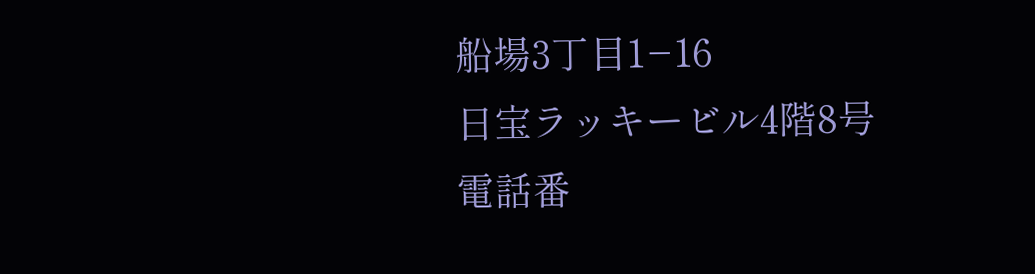船場3丁目1−16
日宝ラッキービル4階8号
電話番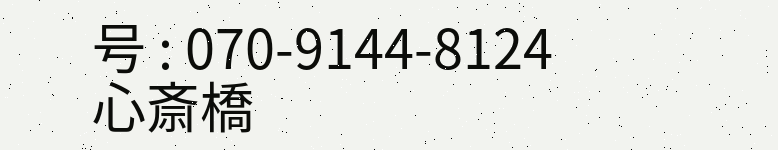号 : 070-9144-8124
心斎橋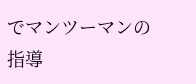でマンツーマンの指導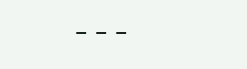---